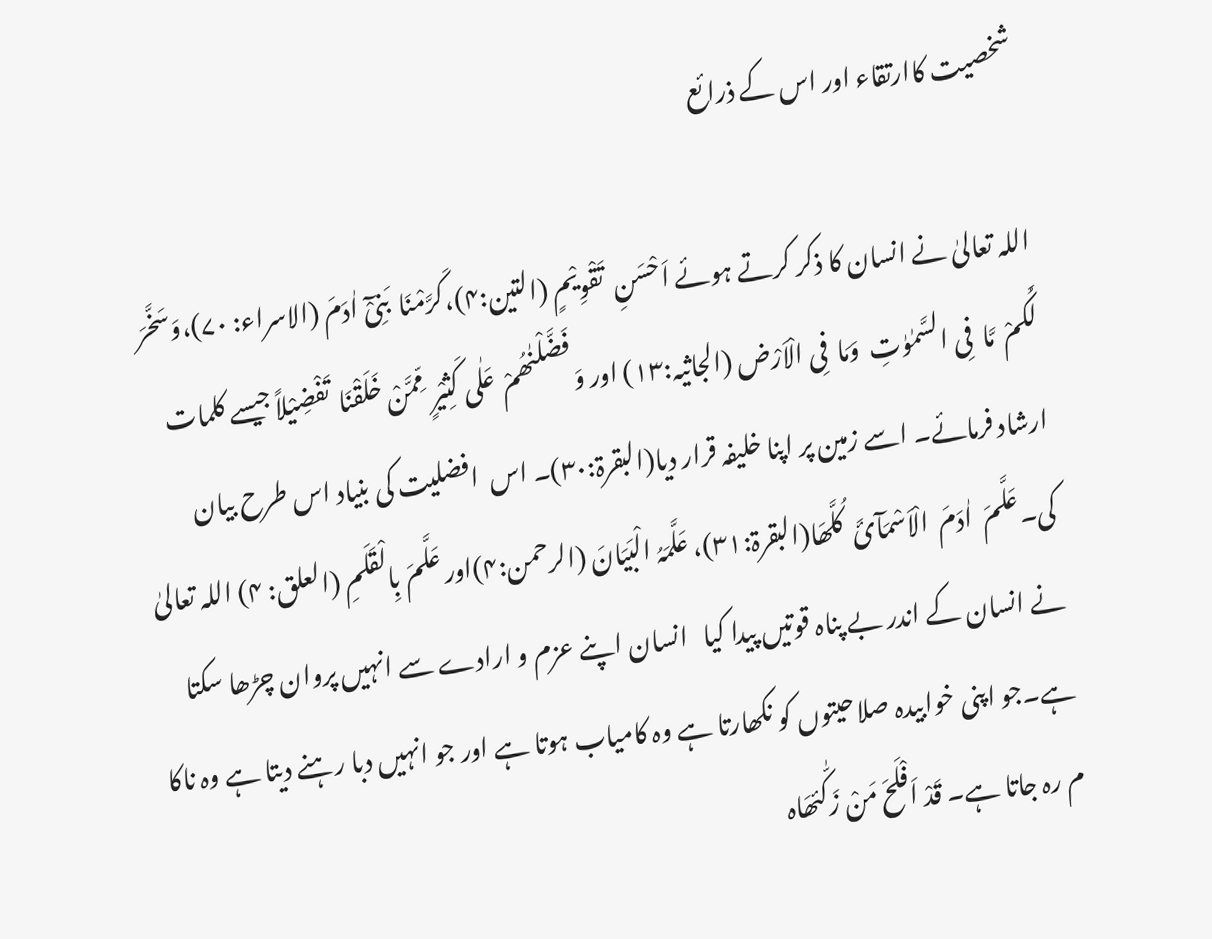شخصیت کاارتقاء اور اس کے ذرائع

اللہ تعالیٰ نے انسان کا ذکر کرتے ہوئے اَحْسَنِ  تَقْوِیْمٍ (التین:۴)،کَرَّمْنَا  بَنِیْٓ اٰدَمَ (الاسراء: ۷۰)،وَسَخَّرَ لَکُمْ  مَّا  فِی السَّمٰوٰتِ  وَمَا  فِی الْاَرْض (الجاثیہ:۱۳) اور وَفَضَّلْنٰھُمْ  عَلٰی کَثِیْرٍ  مِّمَّنْ خَلَقْنَا  تَفْضِیْلاً جیسے کلمات  ارشاد فرمائے۔ اسے زمین پر اپنا خلیفہ قرار دیا(البقرۃ:۳۰)۔ اس  افضلیت کی بنیاد اس طرح بیان کی۔عَلَّمَ  اٰدَمَ  الْاَسْمَآئَ  کُلَّھَا(البقرۃ:۳۱)، عَلَّمَہُ الْبَیَانَ (الرحمن:۴)اور عَلَّمَ بِالْقَلَمِ (العلق: ۴) اللہ تعالیٰ نے انسان کے اندر بے پناہ قوتیں پیدا کیا   انسان اپنے عزم و ارادے سے انہیں پروان چڑھا سکتا ہے۔جو اپنی خوابیدہ صلاحیتوں کو نکھارتا ہے وہ کامیاب ہوتا ہے اور جو انہیں دبا رہنے دیتا ہے وہ ناکا م رہ جاتا ہے۔ قَدْ اَفْلَحَ مَنْ زَکّٰئھَاہ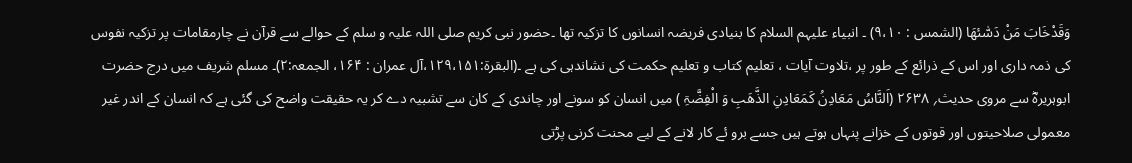وَقَدْخَابَ مَنْ دَسّٰئھَا (الشمس : ۹،۱۰) ۔ انبیاء علیہم السلام کا بنیادی فریضہ انسانوں کا تزکیہ تھا ۔حضور نبی کریم صلی اللہ علیہ و سلم کے حوالے سے قرآن نے چارمقامات پر تزکیہ نفوس کی ذمہ داری اور اس کے ذرائع کے طور پر ،تلاوت آیات ، تعلیم کتاب و تعلیم حکمت کی نشاندہی کی ہے ۔(البقرۃ:۱۲۹،۱۵۱،آل عمران : ۱۶۴، الجمعہ:۲)۔ مسلم شریف میں درج حضرت ابوہریرہؓ سے مروی حدیث؍ ۲۶۳۸ (اَلنَّاسُ مَعَادِنُ کَمَعَادِنِ الذَّھَبِ وَ الْفِضَّۃِ ) میں انسان کو سونے اور چاندی کے کان سے تشبیہ دے کر یہ حقیقت واضح کی گئی ہے کہ انسان کے اندر غیر معمولی صلاحیتوں اور قوتوں کے خزانے پنہاں ہوتے ہیں جسے برو ئے کار لانے کے لیے محنت کرنی پڑتی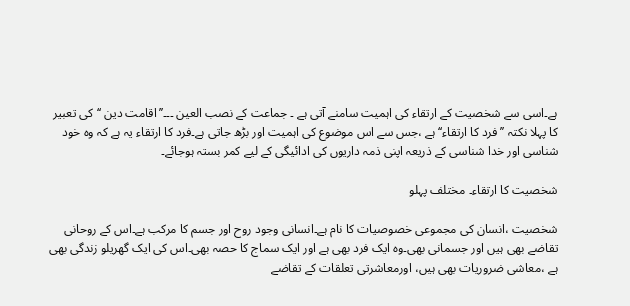ہے۔اسی سے شخصیت کے ارتقاء کی اہمیت سامنے آتی ہے ۔ جماعت کے نصب العین ۔۔۔’’اقامت دین ‘‘کی تعبیر کا پہلا نکتہ ’’فرد کا ارتقاء‘‘ ہے ،جس سے اس موضوع کی اہمیت اور بڑھ جاتی ہے۔فرد کا ارتقاء یہ ہے کہ وہ خود شناسی اور خدا شناسی کے ذریعہ اپنی ذمہ داریوں کی ادائیگی کے لیے کمر بستہ ہوجائے۔

شخصیت کا ارتقاء۔ مختلف پہلو

شخصیت ،انسان کی مجموعی خصوصیات کا نام ہے۔انسانی وجود روح اور جسم کا مرکب ہے۔اس کے روحانی تقاضے بھی ہیں اور جسمانی بھی۔وہ ایک فرد بھی ہے اور ایک سماج کا حصہ بھی۔اس کی ایک گھریلو زندگی بھی ہے ،معاشی ضروریات بھی ہیں، اورمعاشرتی تعلقات کے تقاضے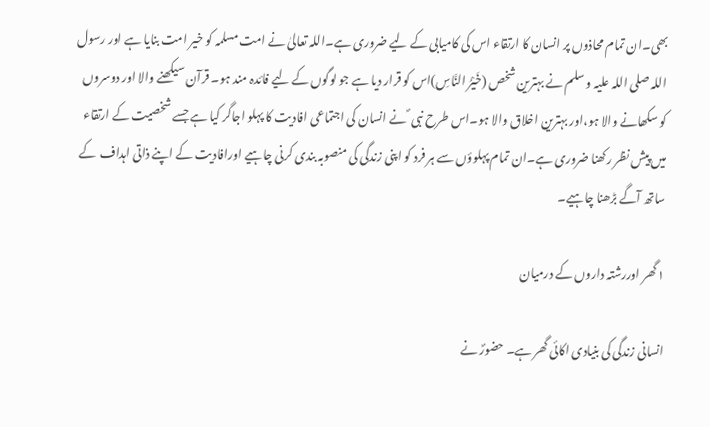بھی۔ان تمام محاذوں پر انسان کا ارتقاء اس کی کامیابی کے لیے ضروری ہے۔اللہ تعالیٰ نے امت مسلمہ کو خیر امت بنایا ہے اور رسول اللہ صلی اللہ علیہ و سلم نے بہترین شخص (خَیْرُ النَّاسِ)اس کو قرار دیا ہے جو لوگوں کے لیے فائدہ مند ہو۔ قرآن سیکھنے والا اور دوسروں کو سکھانے والا ہو،اور بہترین اخلاق والا ہو۔اس طرح نبی ؐ نے انسان کی اجتماعی افادیت کا پہلو اجاگر کیا ہے جسے شخصیت کے ارتقاء میں پیش نظر رکھنا ضروری ہے۔ان تمام پہلوؤں سے ہر فرد کو اپنی زندگی کی منصوبہ بندی کرنی چاہیے اورافادیت کے اپنے ذاتی اہداف  کے ساتھ آگے بڑھنا چاہیے۔

۱ گھر اوررشتہ داروں کے درمیان

انسانی زندگی کی بنیادی اکائی گھر ہے۔ حضورؐ نے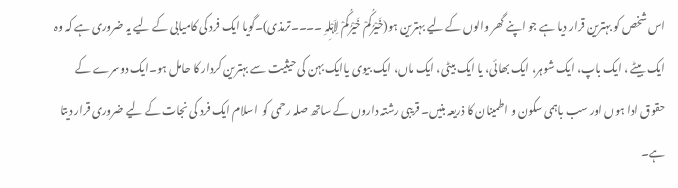اس شخص کو بہترین قرار دیا ہے جو اپنے گھر والوں کے لیے بہترین ہو(خَیْرُکُمْ خَیْرُکُمْ لِاَہْلِہِ ۔۔۔۔ترمذی)۔گویا ایک فرد کی کامیابی کے لیے یہ ضروری ہے کہ وہ ایک بیٹے ، ایک باپ، ایک شوہر، ایک بھائی، یا ایک بیٹی، ایک ماں، ایک بیوی یاایک بہن کی حیثیت سے بہترین کردار کا حامل ہو۔ایک دوسرے کے حقوق ادا ہوں اور سب باہمی سکون و اطمینان کا ذریعہ بنیں۔ قریبی رشتہ داروں کے ساتھ صلہ رحمی کو  اسلام ایک فرد کی نجات کے لیے ضروری قرار دیتا ہے۔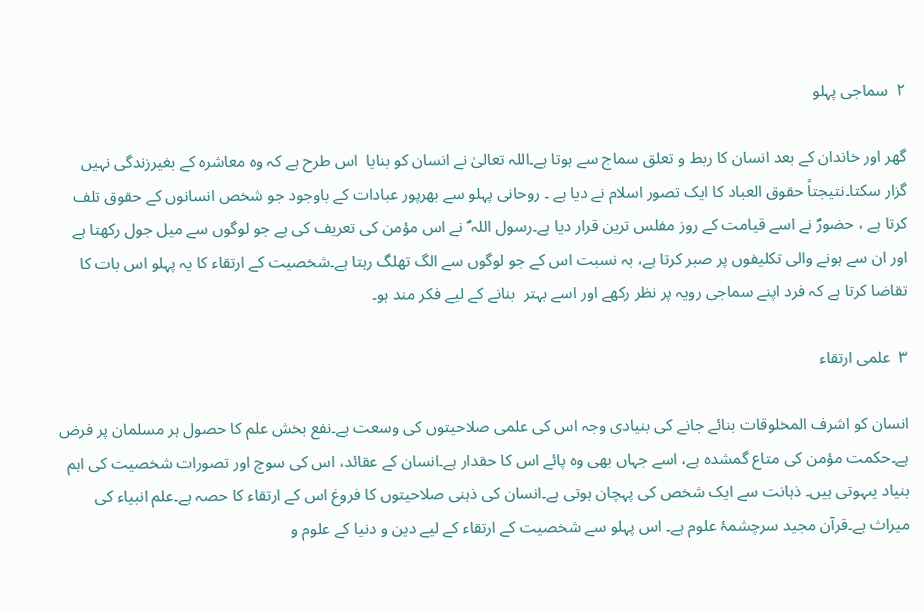۲  سماجی پہلو

گھر اور خاندان کے بعد انسان کا ربط و تعلق سماج سے ہوتا ہے۔اللہ تعالیٰ نے انسان کو بنایا  اس طرح ہے کہ وہ معاشرہ کے بغیرزندگی نہیں گزار سکتا۔نتیجتاً حقوق العباد کا ایک تصور اسلام نے دیا ہے ۔ روحانی پہلو سے بھرپور عبادات کے باوجود جو شخص انسانوں کے حقوق تلف کرتا ہے ، حضورؐ نے اسے قیامت کے روز مفلس ترین قرار دیا ہے۔رسول اللہ ؐ نے اس مؤمن کی تعریف کی ہے جو لوگوں سے میل جول رکھتا ہے اور ان سے ہونے والی تکلیفوں پر صبر کرتا ہے، بہ نسبت اس کے جو لوگوں سے الگ تھلگ رہتا ہے۔شخصیت کے ارتقاء کا یہ پہلو اس بات کا تقاضا کرتا ہے کہ فرد اپنے سماجی رویہ پر نظر رکھے اور اسے بہتر  بنانے کے لیے فکر مند ہو۔

۳  علمی ارتقاء

انسان کو اشرف المخلوقات بنائے جانے کی بنیادی وجہ اس کی علمی صلاحیتوں کی وسعت ہے۔نفع بخش علم کا حصول ہر مسلمان پر فرض ہے۔حکمت مؤمن کی متاع گمشدہ ہے، اسے جہاں بھی وہ پائے اس کا حقدار ہے۔انسان کے عقائد، اس کی سوچ اور تصورات شخصیت کی اہم بنیاد یںہوتی ہیں۔ ذہانت سے ایک شخص کی پہچان ہوتی ہے۔انسان کی ذہنی صلاحیتوں کا فروغ اس کے ارتقاء کا حصہ ہے۔علم انبیاء کی میراث ہے۔قرآن مجید سرچشمۂ علوم ہے۔ اس پہلو سے شخصیت کے ارتقاء کے لیے دین و دنیا کے علوم و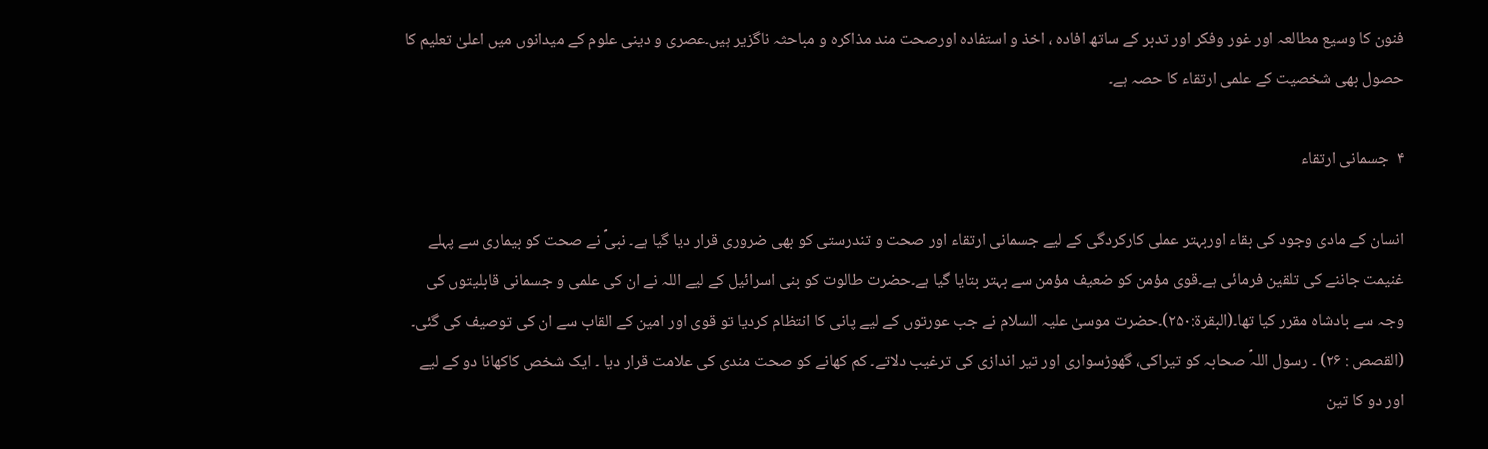فنون کا وسیع مطالعہ اور غور وفکر اور تدبر کے ساتھ افادہ ، اخذ و استفادہ اورصحت مند مذاکرہ و مباحثہ ناگزیر ہیں۔عصری و دینی علوم کے میدانوں میں اعلیٰ تعلیم کا حصول بھی شخصیت کے علمی ارتقاء کا حصہ ہے۔

۴  جسمانی ارتقاء

انسان کے مادی وجود کی بقاء اوربہتر عملی کارکردگی کے لیے جسمانی ارتقاء اور صحت و تندرستی کو بھی ضروری قرار دیا گیا ہے۔ نبیؐ نے صحت کو بیماری سے پہلے غنیمت جاننے کی تلقین فرمائی ہے۔قوی مؤمن کو ضعیف مؤمن سے بہتر بتایا گیا ہے۔حضرت طالوت کو بنی اسرائیل کے لیے اللہ نے ان کی علمی و جسمانی قابلیتوں کی وجہ سے بادشاہ مقرر کیا تھا۔(البقرۃ:۲۵۰)۔حضرت موسیٰ علیہ السلام نے جب عورتوں کے لیے پانی کا انتظام کردیا تو قوی اور امین کے القاب سے ان کی توصیف کی گئی۔ (القصص : ۲۶) ۔ رسول اللہؐ صحابہ کو تیراکی، گھوڑسواری اور تیر اندازی کی ترغیب دلاتے۔ کم کھانے کو صحت مندی کی علامت قرار دیا ۔ ایک شخص کاکھانا دو کے لیے اور دو کا تین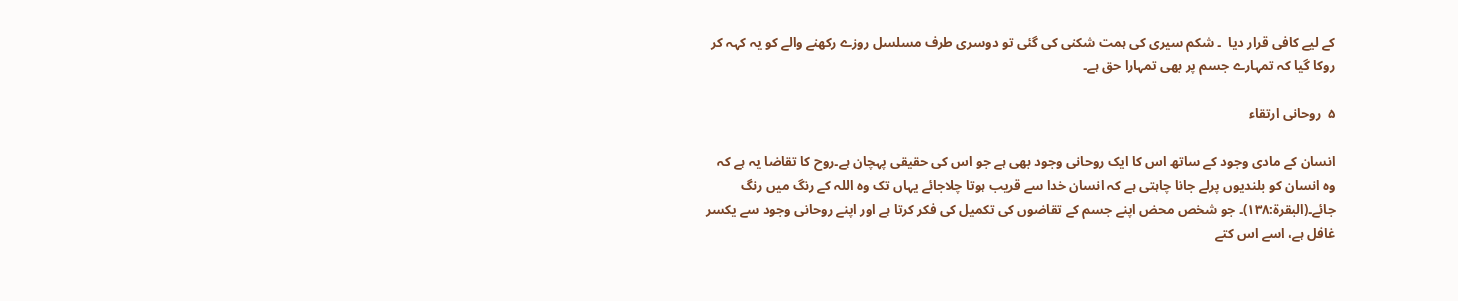کے لیے کافی قرار دیا  ۔ شکم سیری کی ہمت شکنی کی گئی تو دوسری طرف مسلسل روزے رکھنے والے کو یہ کہہ کر روکا گیا کہ تمہارے جسم پر بھی تمہارا حق ہے۔

۵  روحانی ارتقاء

انسان کے مادی وجود کے ساتھ اس کا ایک روحانی وجود بھی ہے جو اس کی حقیقی پہچان ہے۔روح کا تقاضا یہ ہے کہ وہ انسان کو بلندیوں پرلے جانا چاہتی ہے کہ انسان خدا سے قریب ہوتا چلاجائے یہاں تک وہ اللہ کے رنگ میں رنگ جائے۔(البقرۃ:۱۳۸)۔ جو شخص محض اپنے جسم کے تقاضوں کی تکمیل کی فکر کرتا ہے اور اپنے روحانی وجود سے یکسر غافل ہے، اسے اس کتے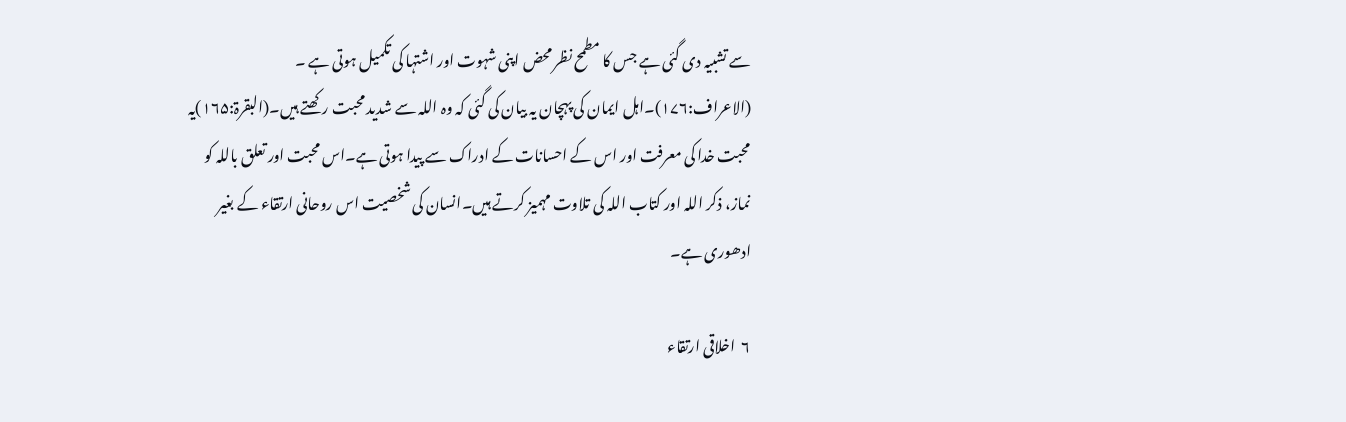سے تشبیہ دی گئی ہے جس کا مطمح نظر محض اپنی شہوت اور اشتہا کی تکمیل ہوتی ہے ۔ (الاعراف:۱۷۶)۔اہل ایمان کی پہچان یہ بیان کی گئی کہ وہ اللہ سے شدید محبت رکھتے ہیں۔(البقرۃ:۱۶۵)یہ محبت خدا کی معرفت اور اس کے احسانات کے ادراک سے پیدا ہوتی ہے۔اس محبت اور تعلق باللہ کو نماز، ذکر اللہ اور کتاب اللہ کی تلاوت مہمیز کرتے ہیں۔انسان کی شخصیت اس روحانی ارتقاء کے بغیر ادھوری ہے۔

۶  اخلاقی ارتقاء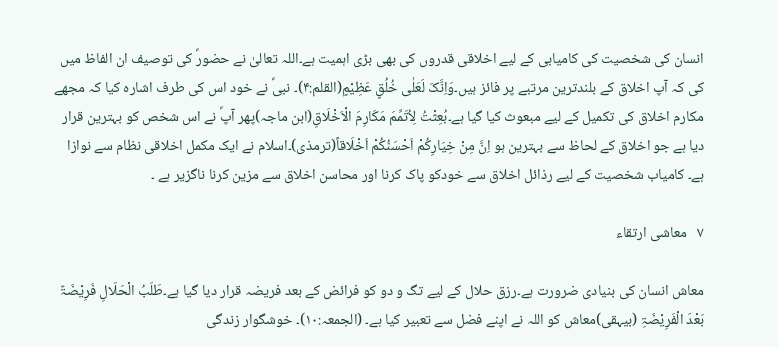انسان کی شخصیت کی کامیابی کے لیے اخلاقی قدروں کی بھی بڑی اہمیت ہے۔اللہ تعالیٰ نے حضورؐ کی توصیف ان الفاظ میں کی کہ آپ اخلاق کے بلندترین مرتبے پر فائز ہیں۔وَاِنَّکَ لَعَلٰی خُلُقٍ عَظِیْمٍ(القلم:۴)۔ نبیؐ نے خود اس کی طرف اشارہ کیا کہ مجھے مکارم اخلاق کی تکمیل کے لیے مبعوث کیا گیا ہے۔بُعِثْتُ لِاُتَمِّمَ مَکَارِمَ الْاَخْلَاقِ(ابن ماجہ)پھر آپؐ نے اس شخص کو بہترین قرار دیا ہے جو اخلاق کے لحاظ سے بہترین ہو اِنَّ مِنْ خِیَارِکُمْ اَحْسَنُکُمْ اَخْلَاقاً(ترمذی)۔اسلام نے ایک مکمل اخلاقی نظام سے نوازا ہے۔ کامیاب شخصیت کے لیے رذائل اخلاق سے خودکو پاک کرنا اور محاسن اخلاق سے مزین کرنا ناگزیر ہے ۔

۷   معاشی ارتقاء

معاش انسان کی بنیادی ضرورت ہے۔رزق حلال کے لیے تگ و دو کو فرائض کے بعد فریضہ قرار دیا گیا ہے۔طَلَبُ الْحَلَالِ فَرِیْضَۃٌ بَعْدَ الْفَرِیْضَۃِ (بیہقی)معاش کو اللہ نے اپنے فضل سے تعبیر کیا ہے۔ (الجمعہ:۱۰)۔ خوشگوار زندگی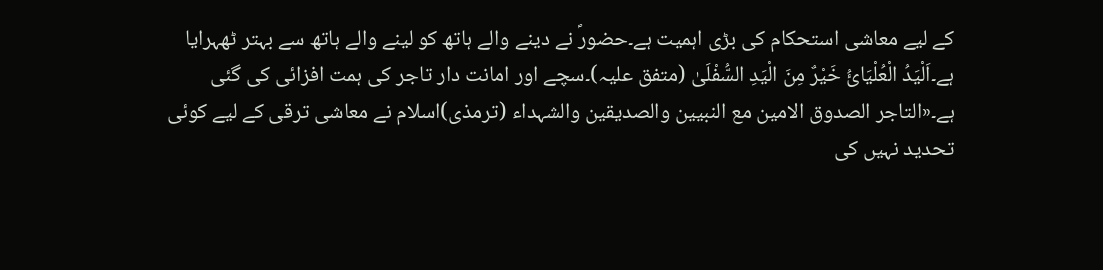کے لیے معاشی استحکام کی بڑی اہمیت ہے۔حضورؐ نے دینے والے ہاتھ کو لینے والے ہاتھ سے بہتر ٹھہرایا ہے۔اَلْیَدُ الْعُلْیَائُ خَیْرٌ مِنَ الْیَدِ السُّفْلَیٰ (متفق علیہ)۔سچے اور امانت دار تاجر کی ہمت افزائی کی گئی ہے۔«التاجر الصدوق الامین مع النبیین والصدیقین والشہداء (ترمذی)اسلام نے معاشی ترقی کے لیے کوئی تحدید نہیں کی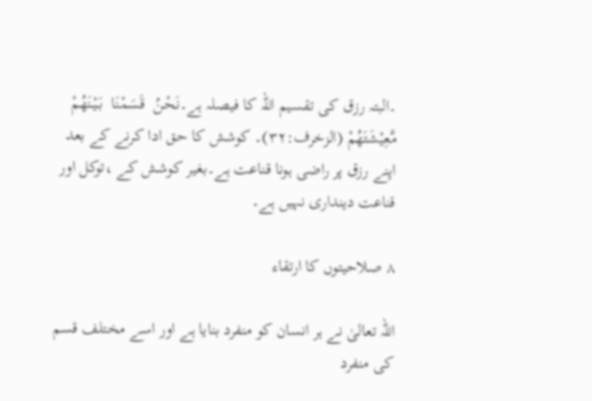۔البتہ رزق کی تقسیم اللہ کا فیصلہ ہے۔نَحْنُ  قَسَمْنَا  بَیْنَھُمْ مَّعِیْشَتَھُمْ (الزخرف:۳۲)۔ کوشش کا حق ادا کرنے کے بعد اپنے رزق پر راضی ہونا قناعت ہے۔بغیر کوشش کے ،توکل اور قناعت دینداری نہیں ہے۔

۸ صلاحیتوں کا ارتقاء

اللہ تعالیٰ نے ہر انسان کو منفرد بنایا ہے اور اسے مختلف قسم کی منفرد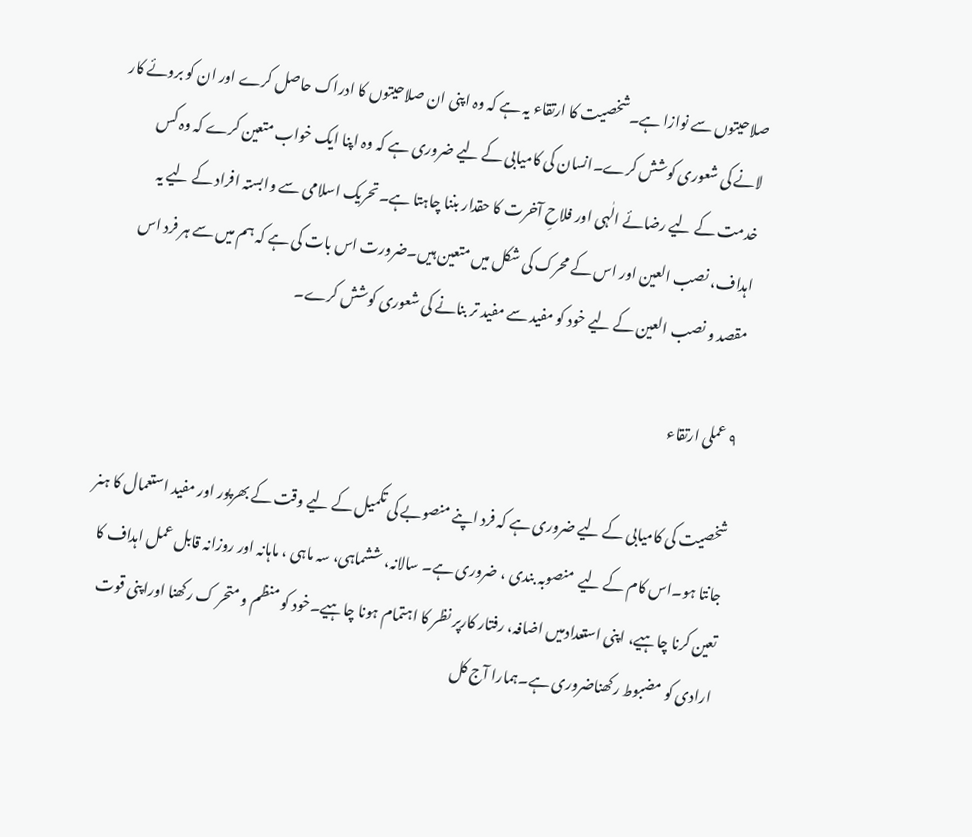صلاحیتوں سے نوازا ہے۔شخصیت کا ارتقاء یہ ہے کہ وہ اپنی ان صلاحیتوں کا ادراک حاصل کرے اور ان کو بروئے کار لانے کی شعوری کوشش کرے۔انسان کی کامیابی کے لیے ضروری ہے کہ وہ اپنا ایک خواب متعین کرے کہ وہ کس خدمت کے لیے رضائے الٰہی اور فلاحِ آخرت کا حقدار بننا چاہتا ہے۔تحریک اسلامی سے وابستہ افراد کے لیے یہ اہداف، نصب العین اور اس کے محرک کی شکل میں متعین ہیں۔ضرورت اس بات کی ہے کہ ہم میں سے ہر فرد اس مقصد و نصب العین کے لیے خود کو مفید سے مفید تر بنانے کی شعوری کوشش کرے۔

۹ عملی ارتقاء

شخصیت کی کامیابی کے لیے ضروری ہے کہ فرد اپنے منصوبے کی تکمیل کے لیے وقت کے بھرپور اور مفید استعمال کا ہنر جانتا ہو۔اس کام کے لیے  منصوبہ بندی ، ضروری ہے۔ سالانہ، ششماہی، سہ ماہی ، ماہانہ اور روزانہ قابل عمل اہداف کا تعین کرنا چاہیے، اپنی استعدادمیں اضافہ، رفتار کارپر نظر کا اہتمام ہونا چاہیے۔خود کو منظم و متحر ک رکھنا اوراپنی قوت ارادی کو مضبوط رکھناضروری ہے۔ہمارا آج کل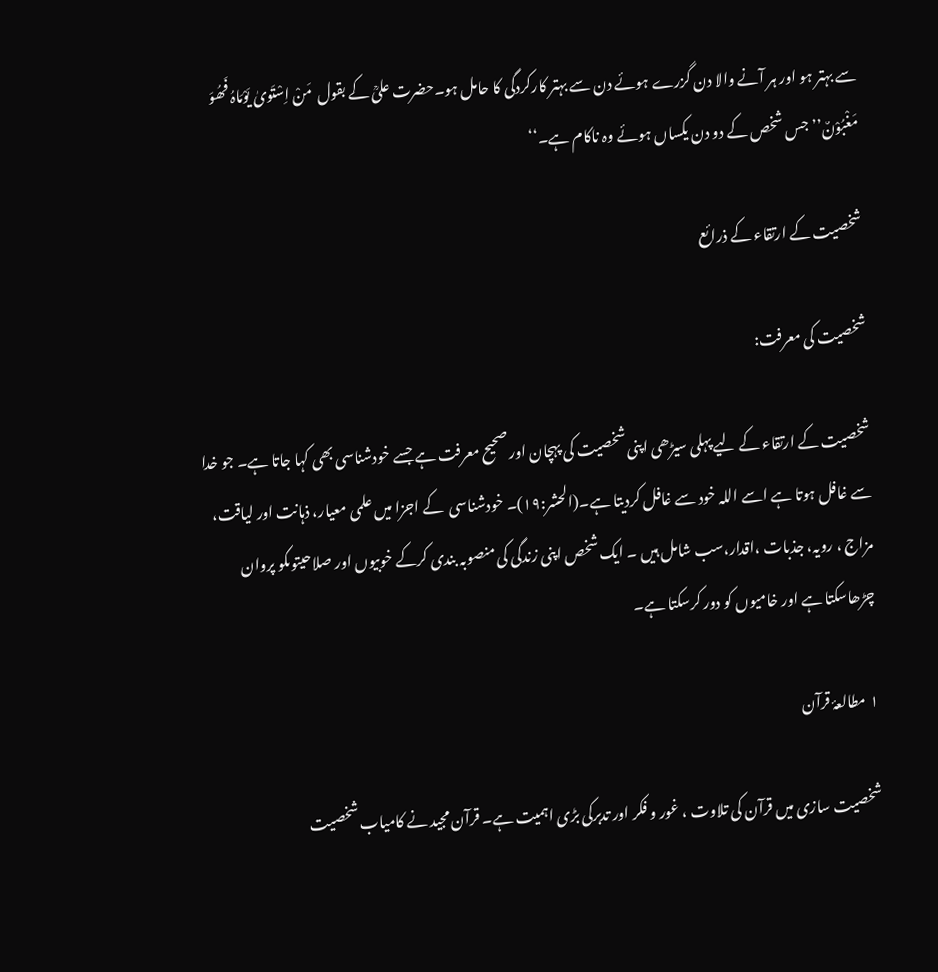سے بہتر ہو اور ہر آنے والا دن گزرے ہوئے دن سے بہتر کارکردگی کا حامل ہو۔حضرت علیؒ کے بقول  مَنْ اِسْتَویٰ یَوْمَاہُ فَھُوَ مَغْبُوْنٌ’’ جس شخص کے دو دن یکساں ہوئے وہ ناکام ہے۔‘‘

شخصیت کے ارتقاء کے ذرائع

شخصیت کی معرفت:

شخصیت کے ارتقاء کے لیے پہلی سیڑھی اپنی شخصیت کی پہچان اور صحیح معرفت ہے جسے خودشناسی بھی کہا جاتا ہے۔ جو خدا سے غافل ہوتا ہے اسے اللہ خود سے غافل کردیتا ہے۔(الحشر:۱۹)۔ خودشناسی  کے اجزا میں علمی معیار، ذہانت اور لیاقت، مزاج ، رویہ، جذبات ،اقدار،سب شامل ہیں ۔ ایک شخص اپنی زندگی کی منصوبہ بندی کرکے خوبیوں اور صلاحیتوںکو پروان چڑھاسکتا ہے اور خامیوں کو دور کرسکتا ہے۔

۱ مطالعۂ قرآن

شخصیت سازی میں قرآن کی تلاوت ، غور و فکر اور تدبرکی بڑی اہمیت ہے۔ قرآن مجید نے کامیاب شخصیت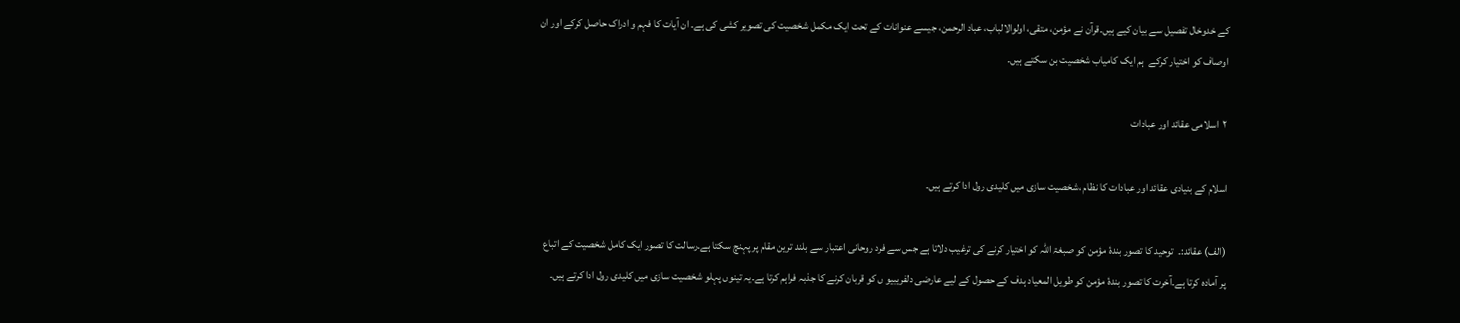کے خدوخال تفصیل سے بیان کیے ہیں۔قرآن نے مؤمن، متقی، اولوالالباب، عباد الرحمن، جیسے عنوانات کے تحت ایک مکمل شخصیت کی تصویر کشی کی ہے۔ ان آیات کا فہم و ادراک حاصل کرکے اور ان اوصاف کو اختیار کرکے  ہم ایک کامیاب شخصیت بن سکتے ہیں۔

۲  اسلامی عقائد اور عبادات

اسلام کے بنیادی عقائد اور عبادات کا نظام ،شخصیت سازی میں کلیدی رول ادا کرتے ہیں۔

(الف) عقائد:۔  توحید کا تصور بندۂ مؤمن کو صبغۃ اللہ کو اختیار کرنے کی ترغیب دلاتا ہے جس سے فرد روحانی اعتبار سے بلند ترین مقام پر پہنچ سکتا ہے۔رسالت کا تصور ایک کامل شخصیت کے اتباع پر آمادہ کرتا ہے۔آخرت کا تصور بندۂ مؤمن کو طویل المعیاد ہدف کے حصول کے لیے عارضی دلفریبیو ں کو قربان کرنے کا جذبہ فراہم کرتا ہے۔یہ تینوں پہلو شخصیت سازی میں کلیدی رول ادا کرتے ہیں۔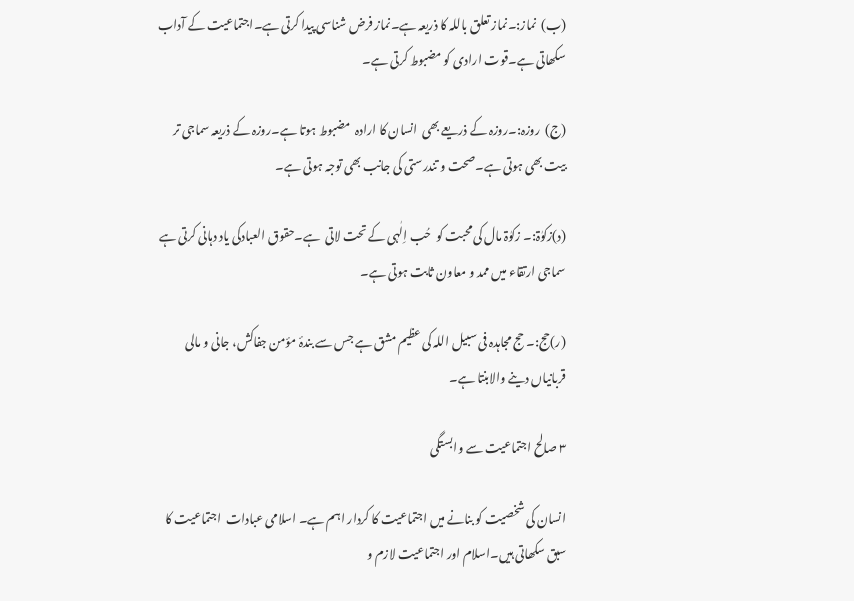(ب)  نماز:۔نماز تعلق باللہ کا ذریعہ ہے۔نماز فرض شناسی پیدا کرتی ہے۔اجتماعیت کے آداب سکھاتی ہے۔قوت ارادی کو مضبوط کرتی ہے۔

(ج)  روزہ:۔روزہ کے ذریعے بھی  انسان کا ارادہ  مضبوط ہوتا ہے۔روزہ کے ذریعہ سماجی تر بیت بھی ہوتی ہے۔صحت و تندرستی کی جانب بھی توجہ ہوتی ہے۔

(د)زکوٰۃ:۔ زکوٰۃ مال کی محبت کو  حُب اِلٰہی کے تحت لاتی  ہے۔حقوق العبادکی یاد دہانی کرتی ہے  سماجی ارتقاء میں ممد و معاون ثابت ہوتی ہے۔

(ر)حج:۔ حج مجاہدہ فی سبیل اللہ کی عظیم مشق ہے جس سے بندۂ مؤمن جفاکش، جانی و مالی قربانیاں دینے والابنتا ہے۔

۳ صالح اجتماعیت سے وابستگی

انسان کی شخصیت کو بنانے میں اجتماعیت کا کردار اہم ہے۔ اسلامی عبادات  اجتماعیت کا سبق سکھاتی ہیں۔اسلام اور اجتماعیت لازم و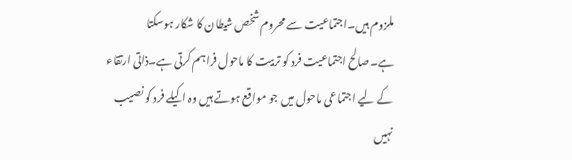ملزوم ہیں۔اجتماعیت سے محروم شخص شیطان کا شکار ہوسکتا ہے۔صالح اجتماعیت فرد کو تربیت کا ماحول فراہم کرتی ہے۔ذاتی ارتقاء کے لیے اجتماعی ماحول میں جو مواقع ہوتے ہیں وہ اکیلے فرد کو نصیب نہیں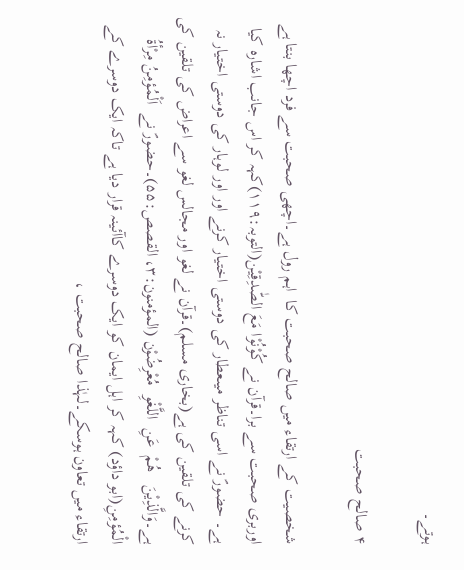ہوتے۔

۴ صالح صحبت

شخصیت کے ارتقاء میں صالح صحبت کا  اہم رول ہے۔اچھی صحبت سے فرد اچھا بنتا ہے اوربری صحبت سے برا۔قرآن نے کُوْنُوْا مَعَ الصّٰدِقِیْن(التوبہ:۱۱۹)کہہ کر اس جانب اشارہ کیا ہے۔ حضورؐ نے اسی تناظر میںعطار کی دوستی اختیار کرنے اور اور لوہار کی دوستی اختیار نہ کرنے کی تلقین کی ہے(بخاری مسلم)۔قرآن نے لغو اور مجالس لغو سے اعراض کی تلقین کی ہے۔وَالَّذِیْنَ   ھُمْ  عَنِ  اللَّغْوِ  مُعْرِضُوْن (المؤمنون:۳، القصص:۵۵)۔حضورؐ نے  اَلْمُؤمِنُ مِرْأۃُ الْمُؤمِنِ(ابو داؤد) کہہ کر اہل ایمان کو ایک دوسرے کاآئینہ قرار دیا ہے تاکہ ایک دوسرے کے ارتقاء میں تعاون ہوسکے۔لہٰذا صالح صحبت ،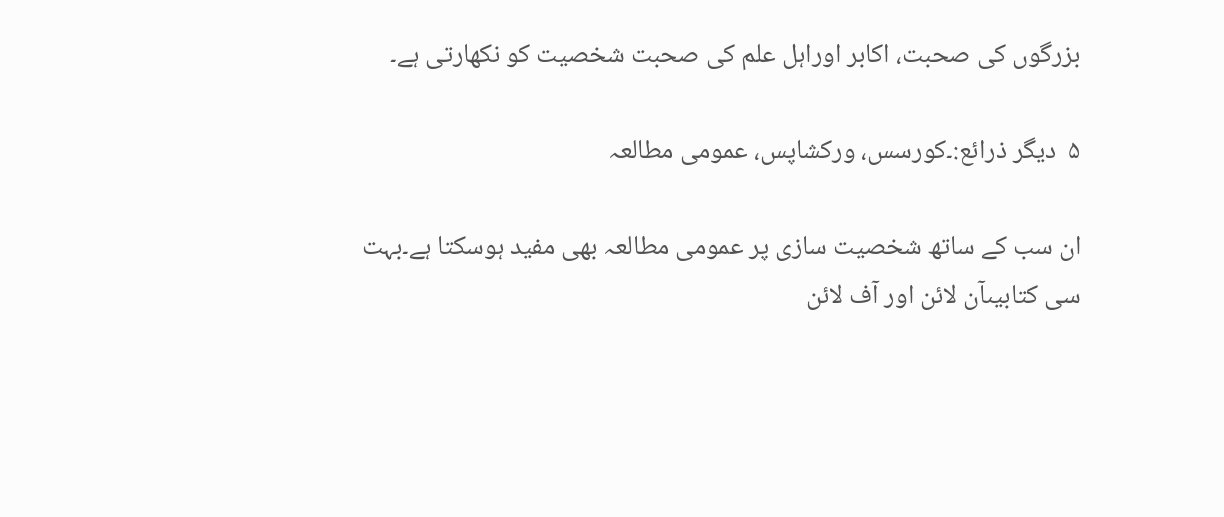بزرگوں کی صحبت، اکابر اوراہل علم کی صحبت شخصیت کو نکھارتی ہے۔

۵  دیگر ذرائع:۔کورسس، ورکشاپس، عمومی مطالعہ

ان سب کے ساتھ شخصیت سازی پر عمومی مطالعہ بھی مفید ہوسکتا ہے۔بہت سی کتابیںآن لائن اور آف لائن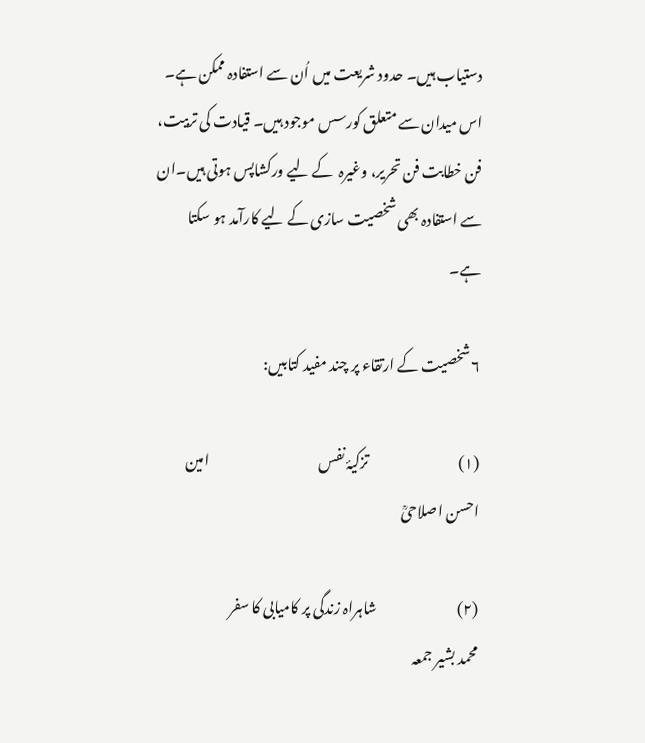دستیاب ہیں۔ حدود شریعت میں اُن سے استفادہ ممکن ہے۔ اس میدان سے متعلق کورسس موجود ہیں۔ قیادت کی تربیت، فن خطابت فن تحریر، وغیرہ  کے لیے ورکشاپس ہوتی ہیں۔ان  سے استفادہ بھی شخصیت سازی کے لیے کارآمد ہو سکتا ہے۔

۶ شخصیت کے ارتقاء پر چند مفید کتابیں:

(۱)                               تزکیۂ نفس                                      امین احسن اصلاحیؒ

(۲)                            شاہراہ زندگی پر کامیابی کا سفر                                                                      محمد بشیر جمعہ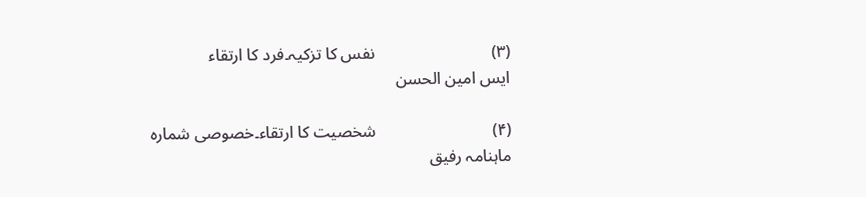(۳)                            نفس کا تزکیہ۔فرد کا ارتقاء                                                                                    ایس امین الحسن

(۴)                            شخصیت کا ارتقاء۔خصوصی شمارہ                                                            ماہنامہ رفیق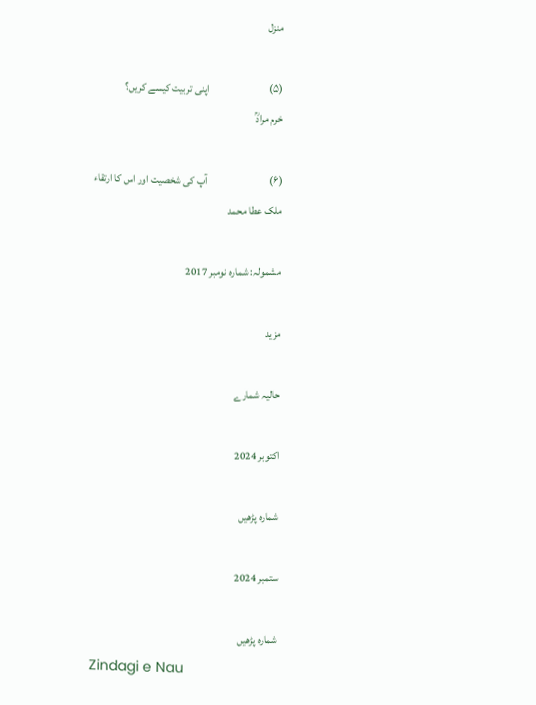منزل

(۵)                            اپنی تربیت کیسے کریں؟                                                                                             خرم مرادؒ

(۶)                             آپ کی شخصیت اور اس کا ارتقاء                                                           ملک عطا محمد

مشمولہ: شمارہ نومبر 2017

مزید

حالیہ شمارے

اکتوبر 2024

شمارہ پڑھیں

ستمبر 2024

شمارہ پڑھیں
Zindagi e Nau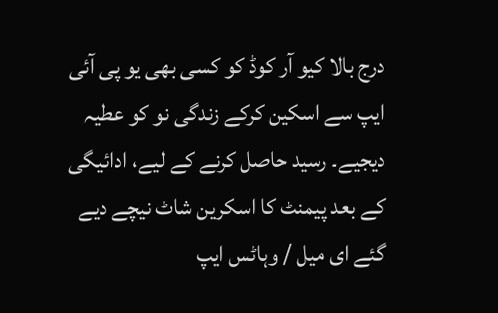درج بالا کیو آر کوڈ کو کسی بھی یو پی آئی ایپ سے اسکین کرکے زندگی نو کو عطیہ دیجیے۔ رسید حاصل کرنے کے لیے، ادائیگی کے بعد پیمنٹ کا اسکرین شاٹ نیچے دیے گئے ای میل / وہاٹس ایپ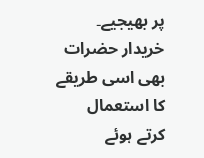پر بھیجیے۔ خریدار حضرات بھی اسی طریقے کا استعمال کرتے ہوئے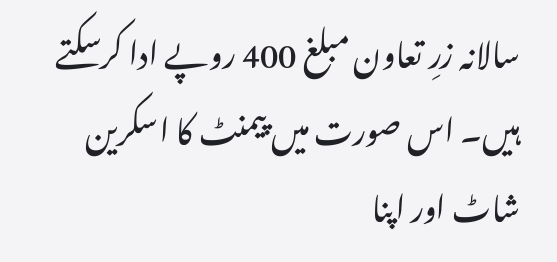سالانہ زرِ تعاون مبلغ 400 روپے ادا کرسکتے ہیں۔ اس صورت میں پیمنٹ کا اسکرین شاٹ اور اپنا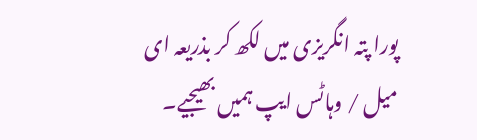پورا پتہ انگریزی میں لکھ کر بذریعہ ای میل / وہاٹس ایپ ہمیں بھیجیے۔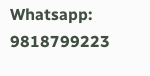Whatsapp: 9818799223